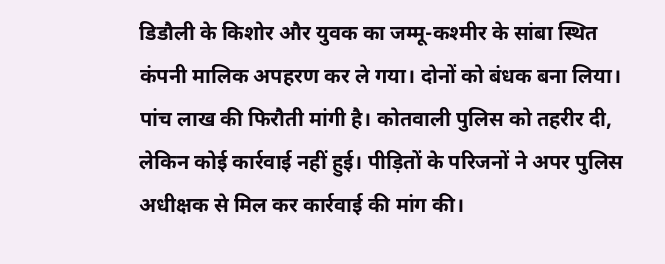डिडौली के किशोर और युवक का जम्मू-कश्मीर के सांबा स्थित कंपनी मालिक अपहरण कर ले गया। दोनों को बंधक बना लिया। पांच लाख की फिरौती मांगी है। कोतवाली पुलिस को तहरीर दी, लेकिन कोई कार्रवाई नहीं हुई। पीड़ितों के परिजनों ने अपर पुलिस अधीक्षक से मिल कर कार्रवाई की मांग की।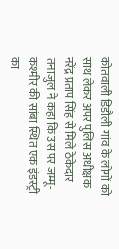कोतवाली डिडौली गांव के लोगों को साथ लेकर अपर पुलिस अधीक्षक नरेंद्र प्रताप सिंह से मिले ठेकेदार तनाजुल ने कहा कि उस पर जम्मू-कश्मीर की सांबा स्थित एक इंडस्ट्री का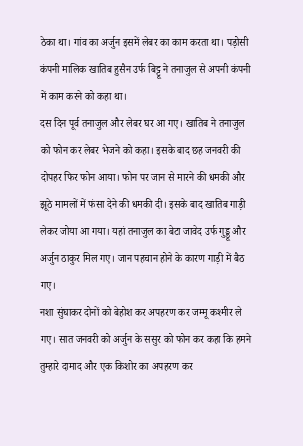ठेका था। गांव का अर्जुन इसमें लेबर का काम करता था। पड़ोसी कंपनी मालिक खातिब हुसैन उर्फ बिट्टू ने तनाजुल से अपनी कंपनी में काम करने को कहा था।
दस दिन पूर्व तनाजुल और लेबर घर आ गए। खातिब ने तनाजुल को फोन कर लेबर भेजने को कहा। इसके बाद छह जनवरी की दोपहर फिर फोन आया। फोन पर जान से मारने की धमकी और झूठे मामलों में फंसा देने की धमकी दी। इसके बाद खातिब गाड़ी लेकर जोया आ गया। यहां तनाजुल का बेटा जावेद उर्फ गुड्डू और अर्जुन ठाकुर मिल गए। जान पहचान होने के कारण गाड़ी में बैठ गए।
नशा सुंघाकर दोनों को बेहोश कर अपहरण कर जम्मू कश्मीर ले गए। सात जनवरी को अर्जुन के ससुर को फोन कर कहा कि हमने तुम्हारे दामाद और एक किशोर का अपहरण कर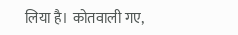लिया है। कोतवाली गए,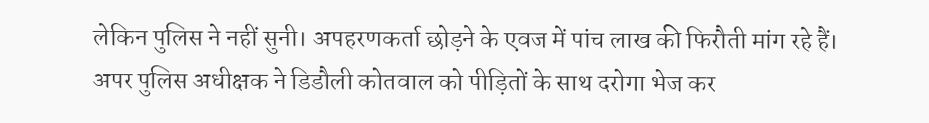लेकिन पुलिस ने नहीं सुनी। अपहरणकर्ता छोड़ने के एवज में पांच लाख की फिरौती मांग रहे हैं। अपर पुलिस अधीक्षक ने डिडौली कोतवाल को पीड़ितों के साथ दरोगा भेज कर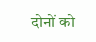दोनों को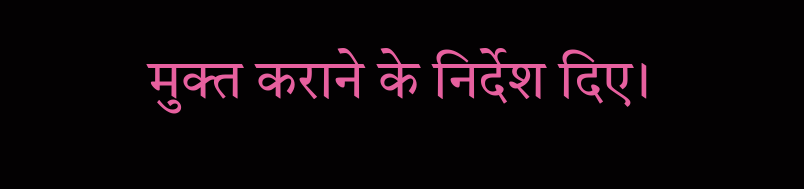मुक्त कराने के निर्देश दिए।